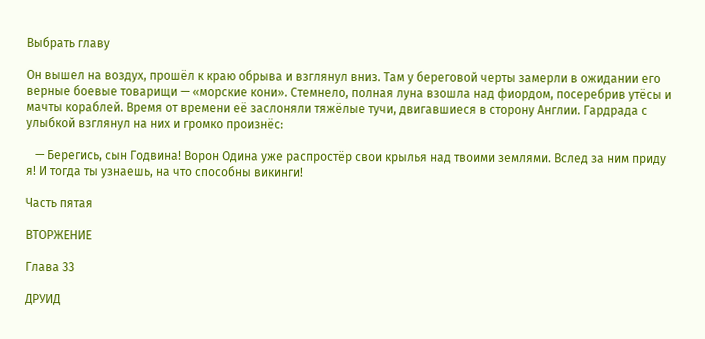Выбрать главу

Он вышел на воздух, прошёл к краю обрыва и взглянул вниз. Там у береговой черты замерли в ожидании его верные боевые товарищи — «морские кони». Стемнело, полная луна взошла над фиордом, посеребрив утёсы и мачты кораблей. Время от времени её заслоняли тяжёлые тучи, двигавшиеся в сторону Англии. Гардрада с улыбкой взглянул на них и громко произнёс:

   — Берегись, сын Годвина! Ворон Одина уже распростёр свои крылья над твоими землями. Вслед за ним приду я! И тогда ты узнаешь, на что способны викинги!

Часть пятая

ВТОРЖЕНИЕ

Глава 33

ДРУИД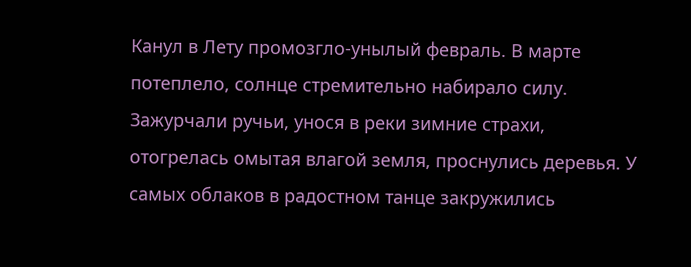Канул в Лету промозгло-унылый февраль. В марте потеплело, солнце стремительно набирало силу. Зажурчали ручьи, унося в реки зимние страхи, отогрелась омытая влагой земля, проснулись деревья. У самых облаков в радостном танце закружились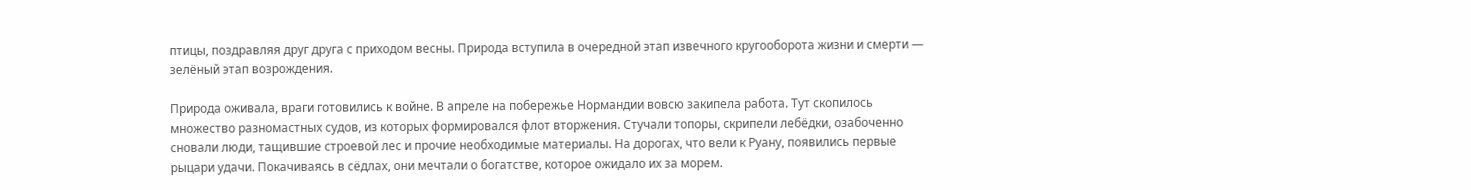птицы, поздравляя друг друга с приходом весны. Природа вступила в очередной этап извечного кругооборота жизни и смерти — зелёный этап возрождения.

Природа оживала, враги готовились к войне. В апреле на побережье Нормандии вовсю закипела работа. Тут скопилось множество разномастных судов, из которых формировался флот вторжения. Стучали топоры, скрипели лебёдки, озабоченно сновали люди, тащившие строевой лес и прочие необходимые материалы. На дорогах, что вели к Руану, появились первые рыцари удачи. Покачиваясь в сёдлах, они мечтали о богатстве, которое ожидало их за морем.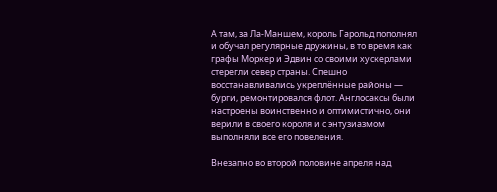А там, за Ла-Маншем, король Гарольд пополнял и обучал регулярные дружины, в то время как графы Моркер и Эдвин со своими хускерлами стерегли север страны. Спешно восстанавливались укреплённые районы — бурги, ремонтировался флот. Англосаксы были настроены воинственно и оптимистично, они верили в своего короля и с энтузиазмом выполняли все его повеления.

Внезапно во второй половине апреля над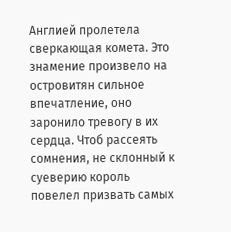Англией пролетела сверкающая комета. Это знамение произвело на островитян сильное впечатление, оно заронило тревогу в их сердца. Чтоб рассеять сомнения, не склонный к суеверию король повелел призвать самых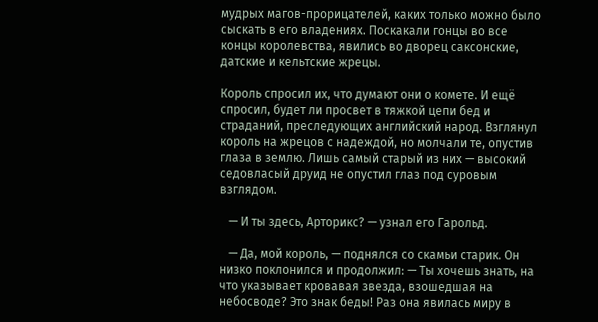мудрых магов-прорицателей, каких только можно было сыскать в его владениях. Поскакали гонцы во все концы королевства, явились во дворец саксонские, датские и кельтские жрецы.

Король спросил их, что думают они о комете. И ещё спросил, будет ли просвет в тяжкой цепи бед и страданий, преследующих английский народ. Взглянул король на жрецов с надеждой, но молчали те, опустив глаза в землю. Лишь самый старый из них — высокий седовласый друид не опустил глаз под суровым взглядом.

   — И ты здесь, Арторикс? — узнал его Гарольд.

   — Да, мой король, — поднялся со скамьи старик. Он низко поклонился и продолжил: — Ты хочешь знать, на что указывает кровавая звезда, взошедшая на небосводе? Это знак беды! Раз она явилась миру в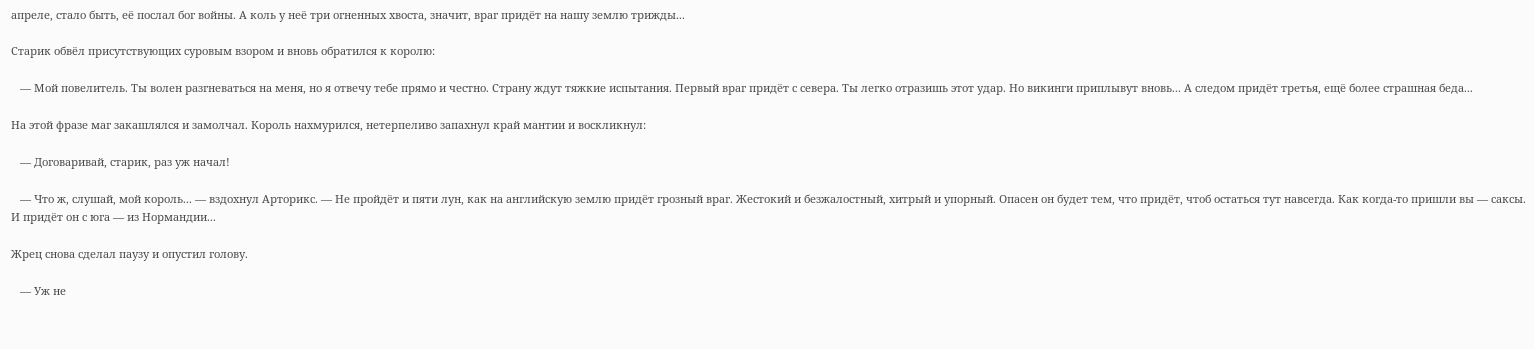апреле, стало быть, её послал бог войны. А коль у неё три огненных хвоста, значит, враг придёт на нашу землю трижды...

Старик обвёл присутствующих суровым взором и вновь обратился к королю:

   — Мой повелитель. Ты волен разгневаться на меня, но я отвечу тебе прямо и честно. Страну ждут тяжкие испытания. Первый враг придёт с севера. Ты легко отразишь этот удар. Но викинги приплывут вновь... А следом придёт третья, ещё более страшная беда...

На этой фразе маг закашлялся и замолчал. Король нахмурился, нетерпеливо запахнул край мантии и воскликнул:

   — Договаривай, старик, раз уж начал!

   — Что ж, слушай, мой король... — вздохнул Арторикс. — Не пройдёт и пяти лун, как на английскую землю придёт грозный враг. Жестокий и безжалостный, хитрый и упорный. Опасен он будет тем, что придёт, чтоб остаться тут навсегда. Как когда-то пришли вы — саксы. И придёт он с юга — из Нормандии...

Жрец снова сделал паузу и опустил голову.

   — Уж не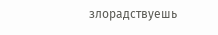злорадствуешь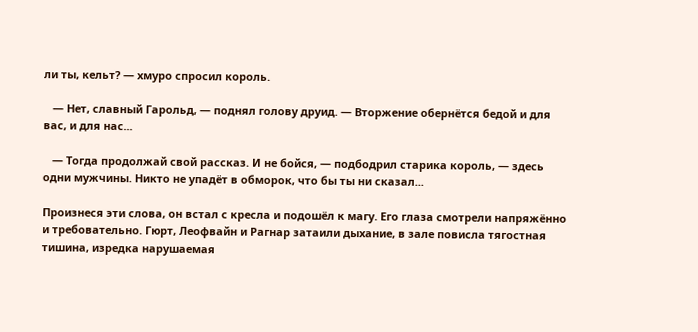ли ты, кельт? — хмуро спросил король.

   — Нет, славный Гарольд, — поднял голову друид. — Вторжение обернётся бедой и для вас, и для нас...

   — Тогда продолжай свой рассказ. И не бойся, — подбодрил старика король, — здесь одни мужчины. Никто не упадёт в обморок, что бы ты ни сказал...

Произнеся эти слова, он встал с кресла и подошёл к магу. Его глаза смотрели напряжённо и требовательно. Гюрт, Леофвайн и Рагнар затаили дыхание, в зале повисла тягостная тишина, изредка нарушаемая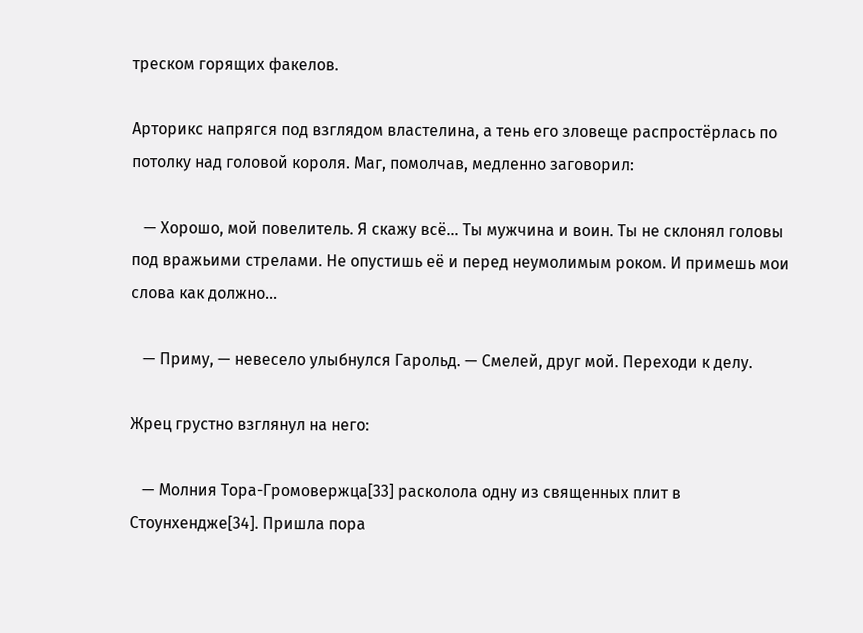треском горящих факелов.

Арторикс напрягся под взглядом властелина, а тень его зловеще распростёрлась по потолку над головой короля. Маг, помолчав, медленно заговорил:

   — Хорошо, мой повелитель. Я скажу всё... Ты мужчина и воин. Ты не склонял головы под вражьими стрелами. Не опустишь её и перед неумолимым роком. И примешь мои слова как должно...

   — Приму, — невесело улыбнулся Гарольд. — Смелей, друг мой. Переходи к делу.

Жрец грустно взглянул на него:

   — Молния Тора-Громовержца[33] расколола одну из священных плит в Стоунхендже[34]. Пришла пора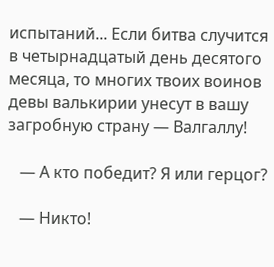испытаний... Если битва случится в четырнадцатый день десятого месяца, то многих твоих воинов девы валькирии унесут в вашу загробную страну — Валгаллу!

   — А кто победит? Я или герцог?

   — Никто!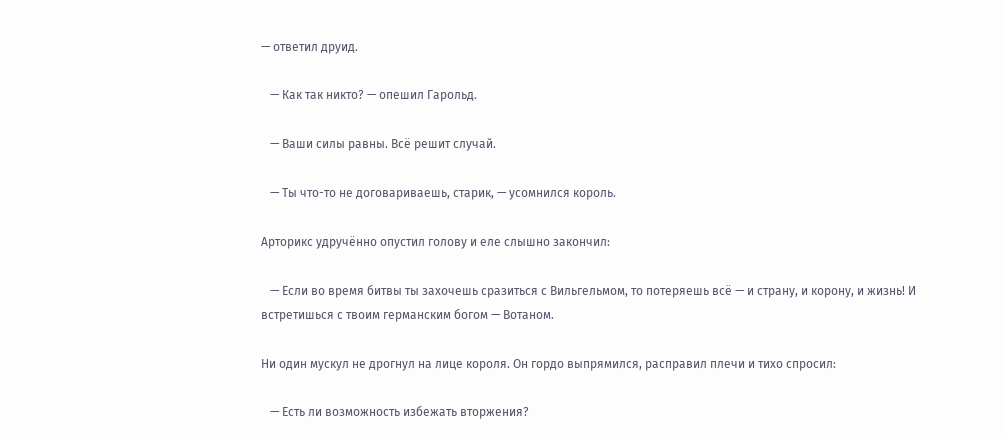— ответил друид.

   — Как так никто? — опешил Гарольд.

   — Ваши силы равны. Всё решит случай.

   — Ты что-то не договариваешь, старик, — усомнился король.

Арторикс удручённо опустил голову и еле слышно закончил:

   — Если во время битвы ты захочешь сразиться с Вильгельмом, то потеряешь всё — и страну, и корону, и жизнь! И встретишься с твоим германским богом — Вотаном.

Ни один мускул не дрогнул на лице короля. Он гордо выпрямился, расправил плечи и тихо спросил:

   — Есть ли возможность избежать вторжения?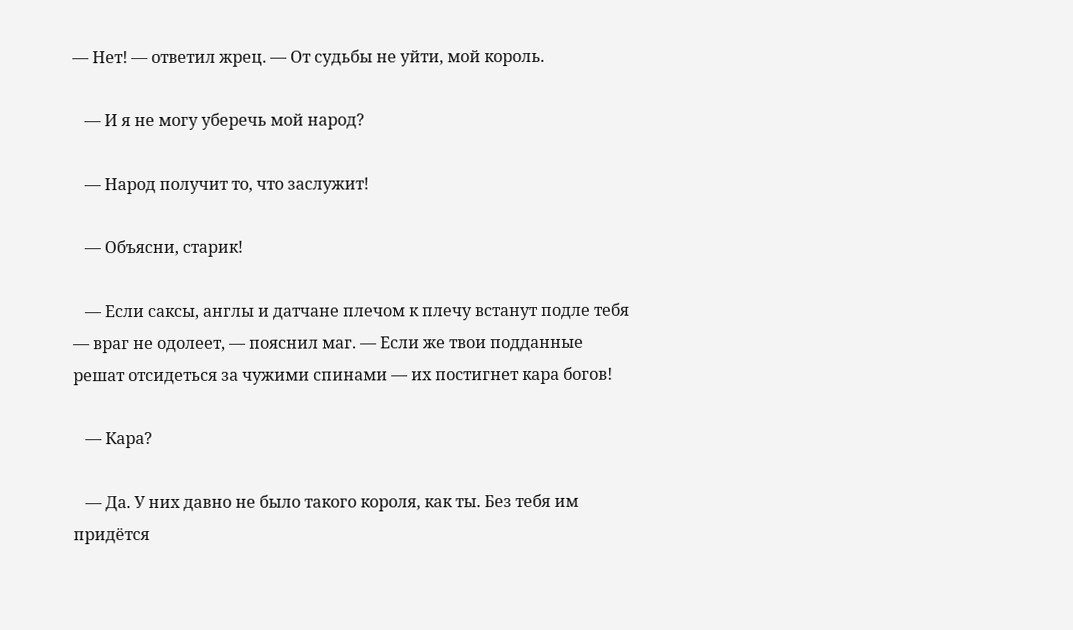— Нет! — ответил жрец. — От судьбы не уйти, мой король.

   — И я не могу уберечь мой народ?

   — Народ получит то, что заслужит!

   — Объясни, старик!

   — Если саксы, англы и датчане плечом к плечу встанут подле тебя — враг не одолеет, — пояснил маг. — Если же твои подданные решат отсидеться за чужими спинами — их постигнет кара богов!

   — Кара?

   — Да. У них давно не было такого короля, как ты. Без тебя им придётся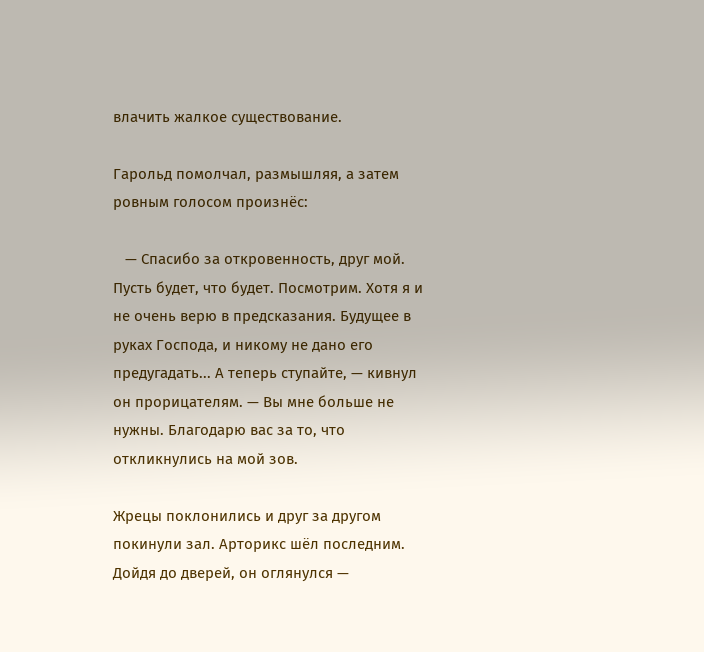влачить жалкое существование.

Гарольд помолчал, размышляя, а затем ровным голосом произнёс:

   — Спасибо за откровенность, друг мой. Пусть будет, что будет. Посмотрим. Хотя я и не очень верю в предсказания. Будущее в руках Господа, и никому не дано его предугадать... А теперь ступайте, — кивнул он прорицателям. — Вы мне больше не нужны. Благодарю вас за то, что откликнулись на мой зов.

Жрецы поклонились и друг за другом покинули зал. Арторикс шёл последним. Дойдя до дверей, он оглянулся —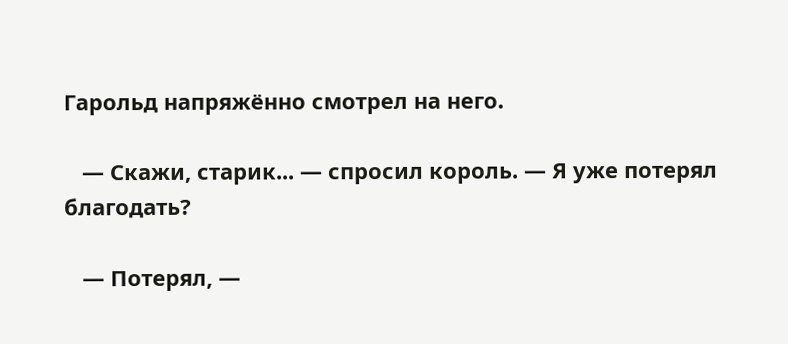Гарольд напряжённо смотрел на него.

   — Скажи, старик... — спросил король. — Я уже потерял благодать?

   — Потерял, —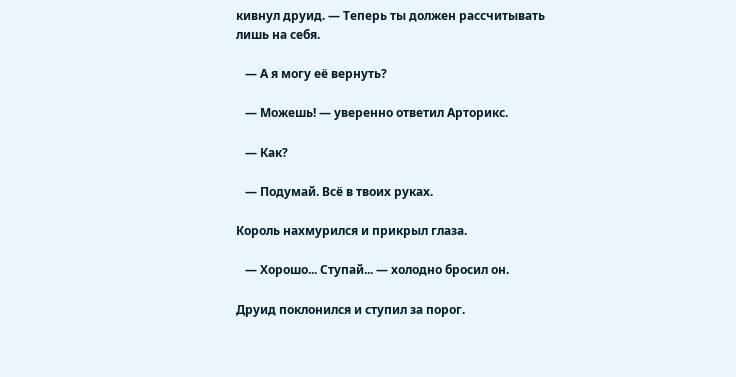кивнул друид. — Теперь ты должен рассчитывать лишь на себя.

   — А я могу её вернуть?

   — Можешь! — уверенно ответил Арторикс.

   — Как?

   — Подумай. Всё в твоих руках.

Король нахмурился и прикрыл глаза.

   — Хорошо... Ступай... — холодно бросил он.

Друид поклонился и ступил за порог.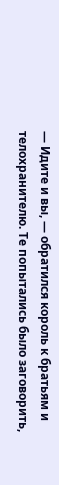— Идите и вы, — обратился король к братьям и телохранителю. Те попытались было заговорить,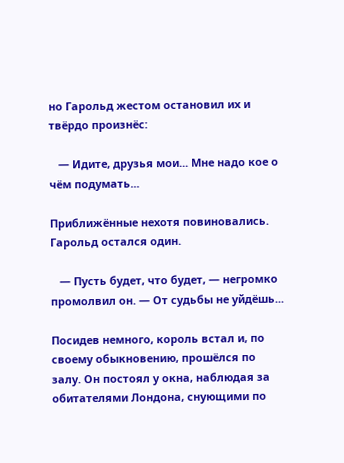но Гарольд жестом остановил их и твёрдо произнёс:

   — Идите, друзья мои... Мне надо кое о чём подумать...

Приближённые нехотя повиновались. Гарольд остался один.

   — Пусть будет, что будет, — негромко промолвил он. — От судьбы не уйдёшь...

Посидев немного, король встал и, по своему обыкновению, прошёлся по залу. Он постоял у окна, наблюдая за обитателями Лондона, снующими по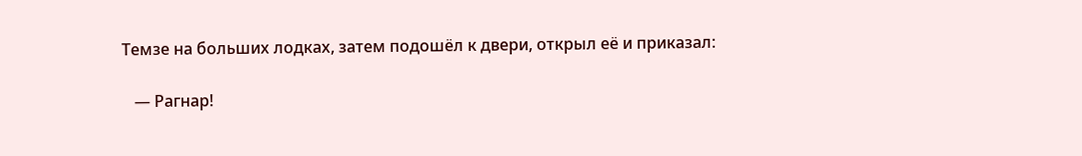Темзе на больших лодках, затем подошёл к двери, открыл её и приказал:

   — Рагнар!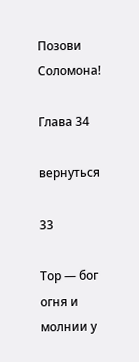Позови Соломона!

Глава 34

вернуться

33

Тор — бог огня и молнии у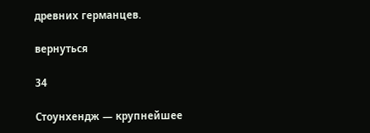древних германцев.

вернуться

34

Стоунхендж — крупнейшее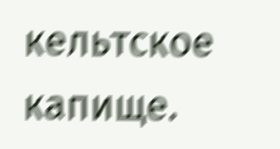кельтское капище.